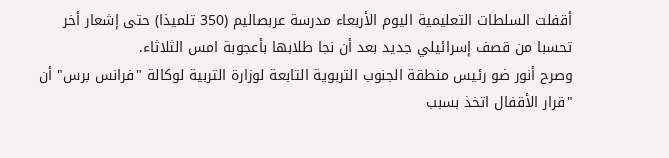أقفلت السلطات التعليمية اليوم الأربعاء مدرسة عربصاليم (350 تلميذا) حتى إشعار أخر تحسبا من قصف إسرائيلي جديد بعد أن نجا طلابها بأعجوبة امس الثلاثاء.
وصرح أنور ضو رئيس منطقة الجنوب التربوية التابعة لوزارة التربية لوكالة "فرانس برس" أن "قرار الأقفال اتخذ بسبب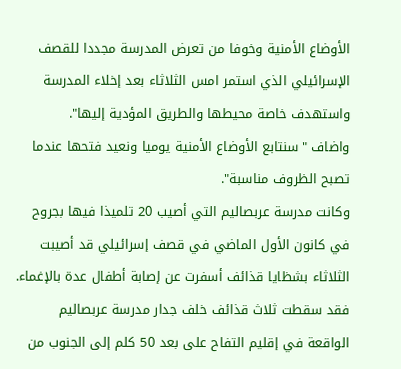الأوضاع الأمنية وخوفا من تعرض المدرسة مجددا للقصف الإسرائيلي الذي استمر امس الثلاثاء بعد إخلاء المدرسة واستهدف خاصة محيطها والطريق المؤدية إليها".
واضاف "سنتابع الأوضاع الأمنية يوميا ونعيد فتحها عندما تصبح الظروف مناسبة".
وكانت مدرسة عربصاليم التي أصيب 20 تلميذا فيها بجروح في كانون الأول الماضي في قصف إسرائيلي قد أصيبت الثلاثاء بشظايا قذائف أسفرت عن إصابة أطفال عدة بالإغماء.
فقد سقطت ثلاث قذائف خلف جدار مدرسة عربصاليم الواقعة في إقليم التفاح على بعد 50 كلم إلى الجنوب من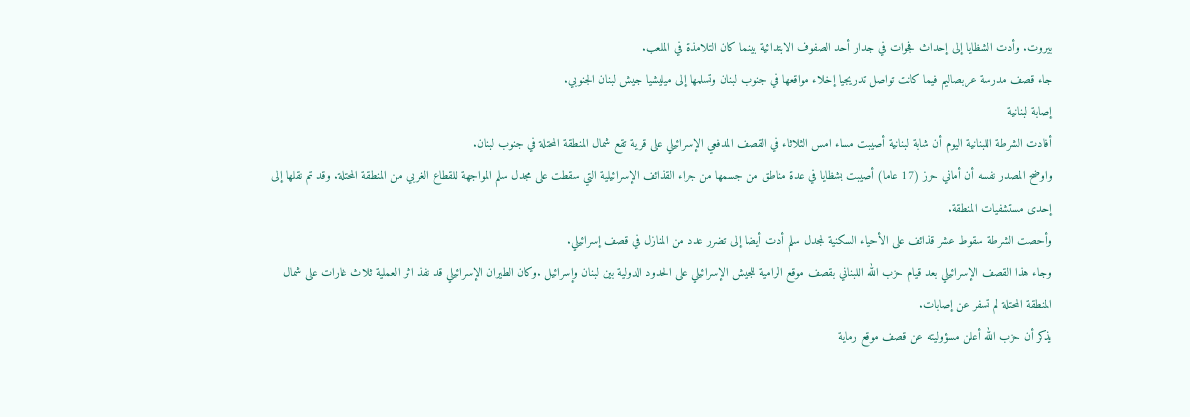بيروت. وأدت الشظايا إلى إحداث فجوات في جدار أحد الصفوف الابتدائية بينما كان التلامذة في الملعب.
جاء قصف مدرسة عربصاليم فيما كانت تواصل تدريجيا إخلاء مواقعها في جنوب لبنان وتسلمها إلى ميليشيا جيش لبنان الجنوبي.
إصابة لبنانية
أفادت الشرطة اللبنانية اليوم أن شابة لبنانية أصيبت مساء امس الثلاثاء في القصف المدفعي الإسرائيلي على قرية تقع شمال المنطقة المحتلة في جنوب لبنان.
واوضح المصدر نفسه أن أماني حرز (17 عاما) أصيبت بشظايا في عدة مناطق من جسمها من جراء القذائف الإسرائيلية التي سقطت على مجدل سلم المواجهة للقطاع الغربي من المنطقة المحتلة. وقد تم نقلها إلى إحدى مستشفيات المنطقة.
وأحصت الشرطة سقوط عشر قذائف على الأحياء السكنية لمجدل سلم أدت أيضا إلى تضرر عدد من المنازل في قصف إسرائيلي.
وجاء هذا القصف الإسرائيلي بعد قيام حزب الله اللبناني بقصف موقع الرامية للجيش الإسرائيلي على الحدود الدولية بين لبنان وإسرائيل .وكان الطيران الإسرائيلي قد نفذ اثر العملية ثلاث غارات على شمال المنطقة المحتلة لم تسفر عن إصابات.
يذكر أن حزب الله أعلن مسؤوليته عن قصف موقع رماية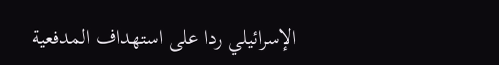الإسرائيلي ردا على استهداف المدفعية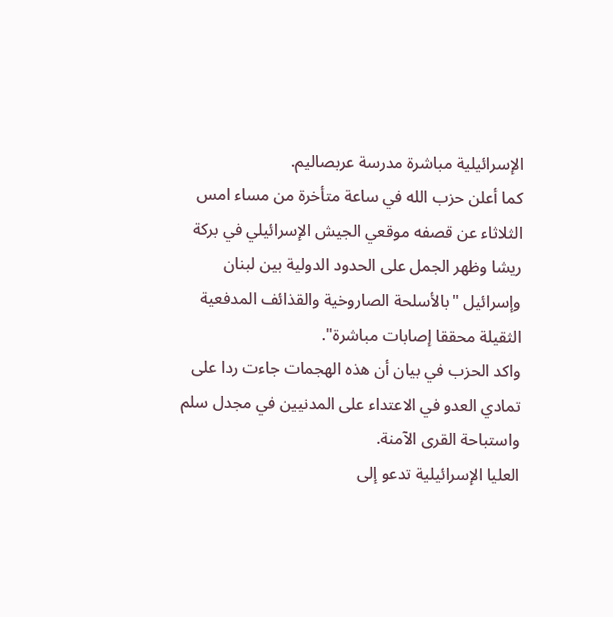الإسرائيلية مباشرة مدرسة عربصاليم.
كما أعلن حزب الله في ساعة متأخرة من مساء امس الثلاثاء عن قصفه موقعي الجيش الإسرائيلي في بركة ريشا وظهر الجمل على الحدود الدولية بين لبنان وإسرائيل "بالأسلحة الصاروخية والقذائف المدفعية الثقيلة محققا إصابات مباشرة".
واكد الحزب في بيان أن هذه الهجمات جاءت ردا على تمادي العدو في الاعتداء على المدنيين في مجدل سلم واستباحة القرى الآمنة.
العليا الإسرائيلية تدعو إلى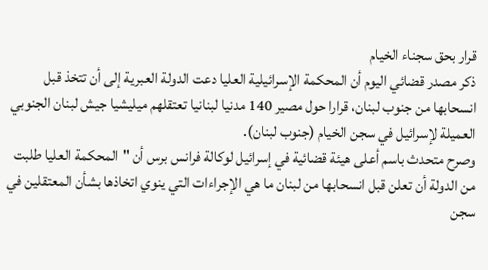قرار بحق سجناء الخيام
ذكر مصدر قضائي اليوم أن المحكمة الإسرائيلية العليا دعت الدولة العبرية إلى أن تتخذ قبل انسحابها من جنوب لبنان، قرارا حول مصير 140 مدنيا لبنانيا تعتقلهم ميليشيا جيش لبنان الجنوبي العميلة لإسرائيل في سجن الخيام (جنوب لبنان).
وصرح متحدث باسم أعلى هيئة قضائية في إسرائيل لوكالة فرانس برس أن "المحكمة العليا طلبت من الدولة أن تعلن قبل انسحابها من لبنان ما هي الإجراءات التي ينوي اتخاذها بشأن المعتقلين في سجن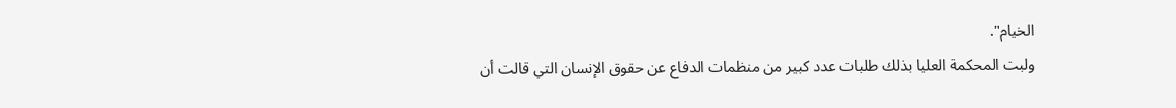الخيام".
ولبت المحكمة العليا بذلك طلبات عدد كبير من منظمات الدفاع عن حقوق الإنسان التي قالت أن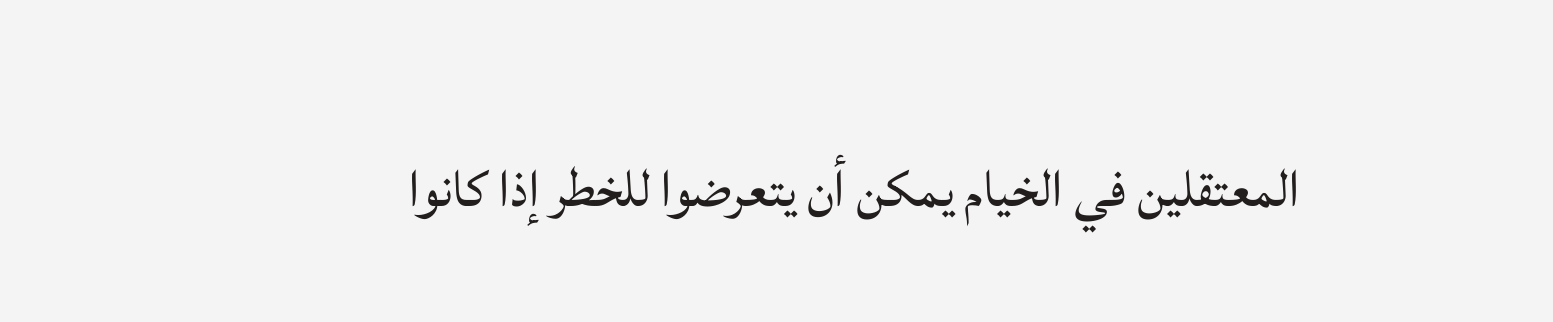المعتقلين في الخيام يمكن أن يتعرضوا للخطر إذا كانوا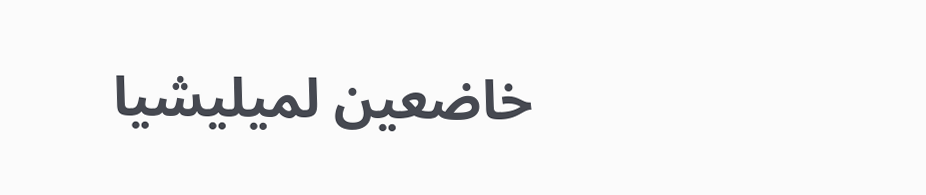خاضعين لميليشيا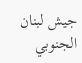جيش لبنان الجنوبي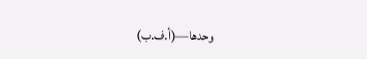وحدها—(أ.ف.ب)